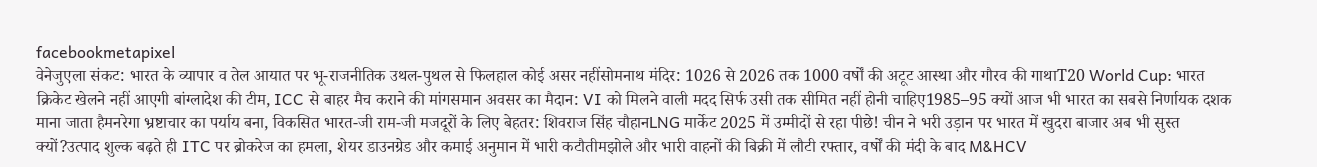facebookmetapixel
वेनेजुएला संकट: भारत के व्यापार व तेल आयात पर भू-राजनीतिक उथल-पुथल से फिलहाल कोई असर नहींसोमनाथ मंदिर: 1026 से 2026 तक 1000 वर्षों की अटूट आस्था और गौरव की गाथाT20 World Cup: भारत क्रिकेट खेलने नहीं आएगी बांग्लादेश की टीम, ICC से बाहर मैच कराने की मांगसमान अवसर का मैदान: VI को मिलने वाली मदद सिर्फ उसी तक सीमित नहीं होनी चाहिए1985–95 क्यों आज भी भारत का सबसे निर्णायक दशक माना जाता हैमनरेगा भ्रष्टाचार का पर्याय बना, विकसित भारत-जी राम-जी मजदूरों के लिए बेहतर: शिवराज सिंह चौहानLNG मार्केट 2025 में उम्मीदों से रहा पीछे! चीन ने भरी उड़ान पर भारत में खुदरा बाजार अब भी सुस्त क्यों?उत्पाद शुल्क बढ़ते ही ITC पर ब्रोकरेज का हमला, शेयर डाउनग्रेड और कमाई अनुमान में भारी कटौतीमझोले और भारी वाहनों की बिक्री में लौटी रफ्तार, वर्षों की मंदी के बाद M&HCV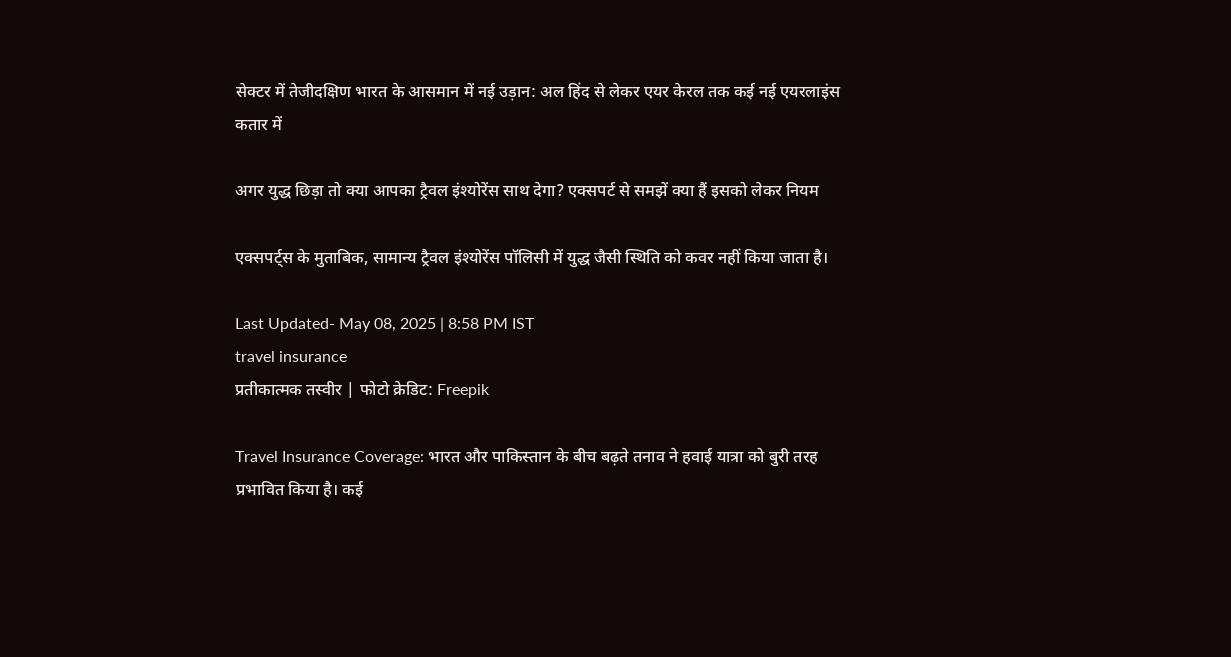सेक्टर में तेजीदक्षिण भारत के आसमान में नई उड़ान: अल हिंद से लेकर एयर केरल तक कई नई एयरलाइंस कतार में

अगर युद्ध छिड़ा तो क्या आपका ट्रैवल इंश्योरेंस साथ देगा? एक्सपर्ट से समझें क्या हैं इसको लेकर नियम

एक्सपर्ट्स के मुताबिक, सामान्य ट्रैवल इंश्योरेंस पॉलिसी में युद्ध जैसी स्थिति को कवर नहीं किया जाता है।

Last Updated- May 08, 2025 | 8:58 PM IST
travel insurance
प्रतीकात्मक तस्वीर | फोटो क्रेडिट: Freepik

Travel Insurance Coverage: भारत और पाकिस्तान के बीच बढ़ते तनाव ने हवाई यात्रा को बुरी तरह प्रभावित किया है। कई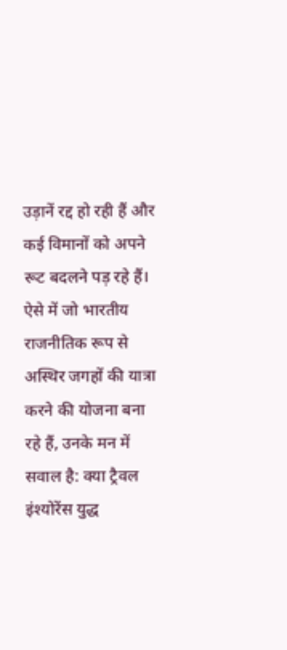उड़ानें रद्द हो रही हैं और कई विमानों को अपने रूट बदलने पड़ रहे हैं। ऐसे में जो भारतीय राजनीतिक रूप से अस्थिर जगहों की यात्रा करने की योजना बना रहे हैं, उनके मन में सवाल है: क्या ट्रैवल इंश्योरेंस युद्ध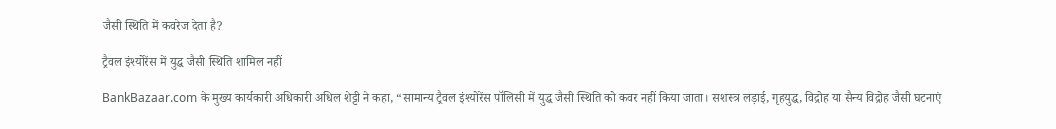जैसी स्थिति में कवरेज देता है?

ट्रैवल इंश्योरेंस में युद्ध जैसी स्थिति शामिल नहीं

BankBazaar.com के मुख्य कार्यकारी अधिकारी अधिल शेट्टी ने कहा, “सामान्य ट्रैवल इंश्योरेंस पॉलिसी में युद्ध जैसी स्थिति को कवर नहीं किया जाता। सशस्त्र लड़ाई, गृहयुद्ध, विद्रोह या सैन्य विद्रोह जैसी घटनाएं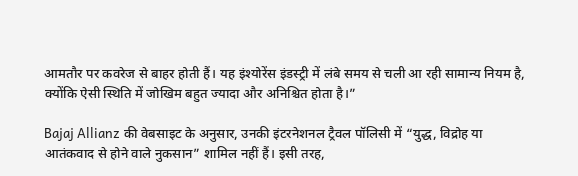आमतौर पर कवरेज से बाहर होती हैं। यह इंश्योरेंस इंडस्ट्री में लंबे समय से चली आ रही सामान्य नियम है, क्योंकि ऐसी स्थिति में जोखिम बहुत ज्यादा और अनिश्चित होता है।”

Bajaj Allianz की वेबसाइट के अनुसार, उनकी इंटरनेशनल ट्रैवल पॉलिसी में “युद्ध, विद्रोह या आतंकवाद से होने वाले नुकसान” शामिल नहीं हैं। इसी तरह,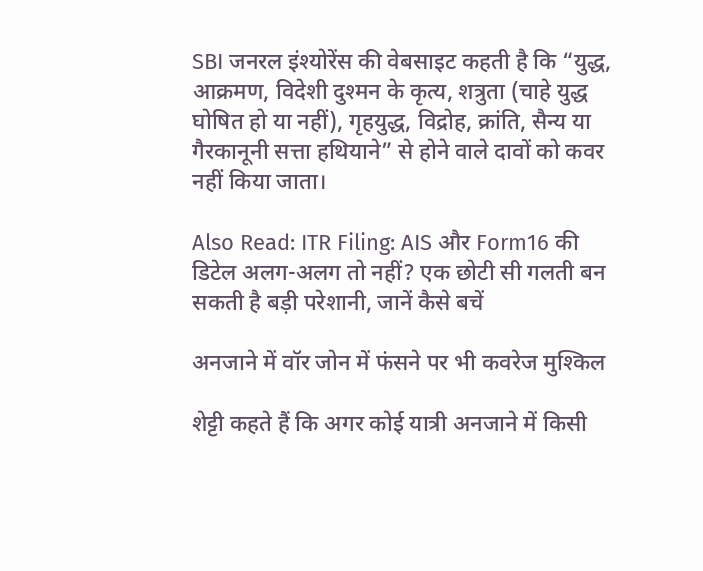SBI जनरल इंश्योरेंस की वेबसाइट कहती है कि “युद्ध, आक्रमण, विदेशी दुश्मन के कृत्य, शत्रुता (चाहे युद्ध घोषित हो या नहीं), गृहयुद्ध, विद्रोह, क्रांति, सैन्य या गैरकानूनी सत्ता हथियाने” से होने वाले दावों को कवर नहीं किया जाता।

Also Read: ITR Filing: AIS और Form16 की डिटेल अलग-अलग तो नहीं? एक छोटी सी गलती बन सकती है बड़ी परेशानी, जानें कैसे बचें

अनजाने में वॉर जोन में फंसने पर भी कवरेज मुश्किल

शेट्टी कहते हैं कि अगर कोई यात्री अनजाने में किसी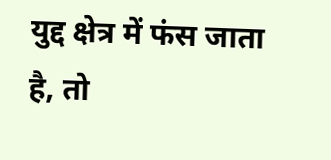युद्द क्षेत्र में फंस जाता है, तो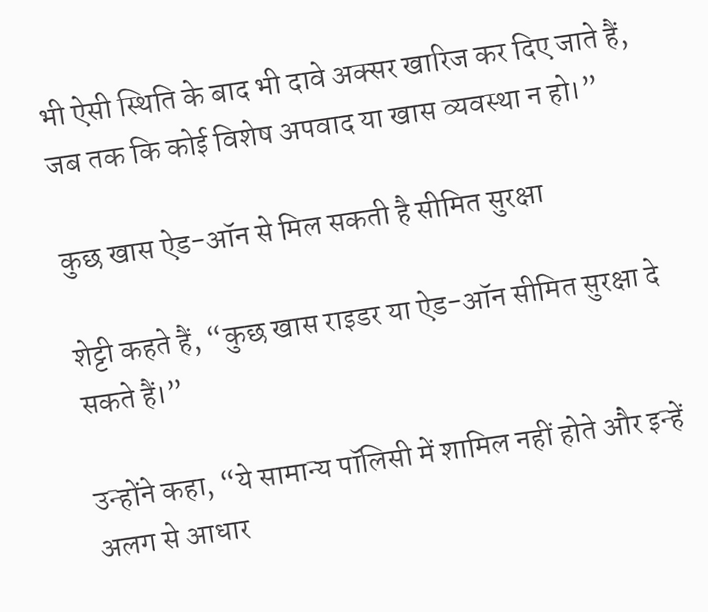भी ऐसी स्थिति के बाद भी दावे अक्सर खारिज कर दिए जाते हैं, जब तक कि कोई विशेष अपवाद या खास व्यवस्था न हो।”

कुछ खास ऐड-ऑन से मिल सकती है सीमित सुरक्षा

शेट्टी कहते हैं, “कुछ खास राइडर या ऐड-ऑन सीमित सुरक्षा दे सकते हैं।”

उन्होंने कहा, “ये सामान्य पॉलिसी में शामिल नहीं होते और इन्हें अलग से आधार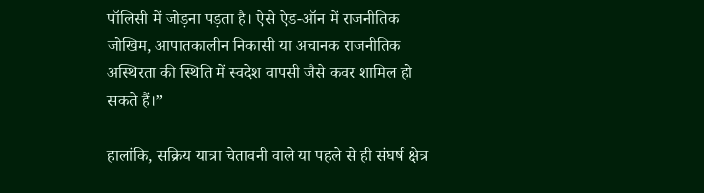पॉलिसी में जोड़ना पड़ता है। ऐसे ऐड-ऑन में राजनीतिक जोखिम, आपातकालीन निकासी या अचानक राजनीतिक अस्थिरता की स्थिति में स्वदेश वापसी जैसे कवर शामिल हो सकते हैं।”

हालांकि, सक्रिय यात्रा चेतावनी वाले या पहले से ही संघर्ष क्षेत्र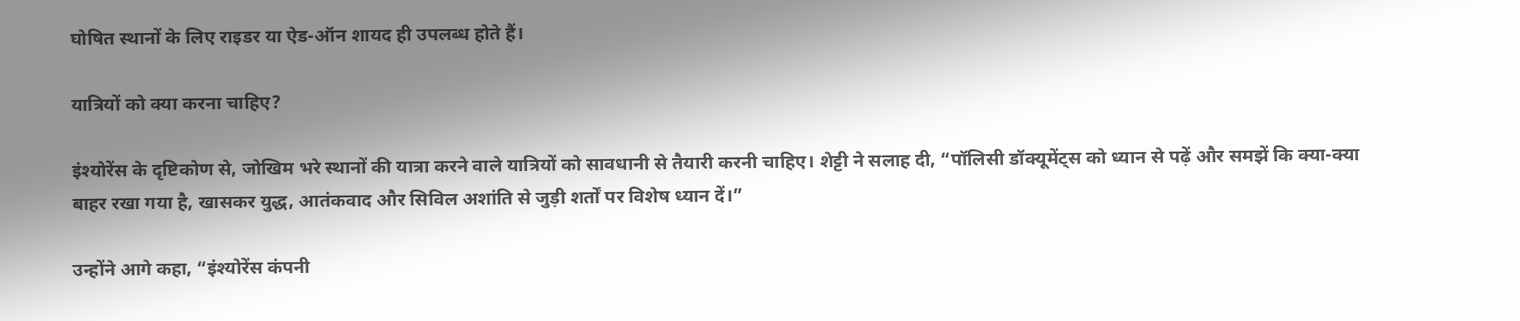घोषित स्थानों के लिए राइडर या ऐड-ऑन शायद ही उपलब्ध होते हैं।

यात्रियों को क्या करना चाहिए?

इंश्योरेंस के दृष्टिकोण से, जोखिम भरे स्थानों की यात्रा करने वाले यात्रियों को सावधानी से तैयारी करनी चाहिए। शेट्टी ने सलाह दी, “पॉलिसी डॉक्यूमेंट्स को ध्यान से पढ़ें और समझें कि क्या-क्या बाहर रखा गया है, खासकर युद्ध, आतंकवाद और सिविल अशांति से जुड़ी शर्तों पर विशेष ध्यान दें।”

उन्होंने आगे कहा, “इंश्योरेंस कंपनी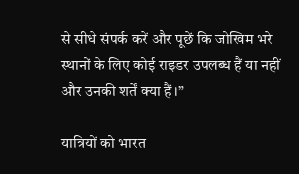से सीधे संपर्क करें और पूछें कि जोखिम भरे स्थानों के लिए कोई राइडर उपलब्ध हैं या नहीं और उनकी शर्तें क्या हैं।”

यात्रियों को भारत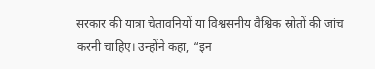सरकार की यात्रा चेतावनियों या विश्वसनीय वैश्विक स्रोतों की जांच करनी चाहिए। उन्होंने कहा, “इन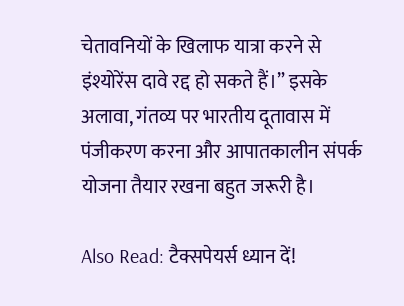चेतावनियों के खिलाफ यात्रा करने से इंश्योरेंस दावे रद्द हो सकते हैं।” इसके अलावा, गंतव्य पर भारतीय दूतावास में पंजीकरण करना और आपातकालीन संपर्क योजना तैयार रखना बहुत जरूरी है।

Also Read: टैक्सपेयर्स ध्यान दें!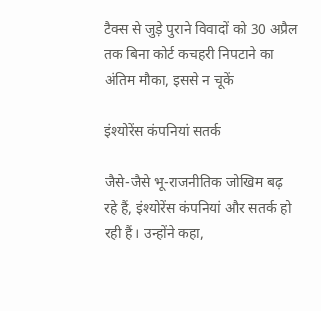टैक्स से जुड़े पुराने विवादों को 30 अप्रैल तक बिना कोर्ट कचहरी निपटाने का अंतिम मौका, इससे न चूकें

इंश्योरेंस कंपनियां सतर्क

जैसे-जैसे भू-राजनीतिक जोखिम बढ़ रहे हैं, इंश्योरेंस कंपनियां और सतर्क हो रही हैं। उन्होंने कहा,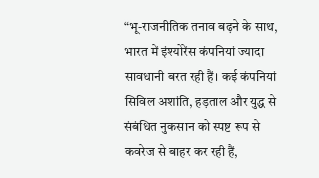“भू-राजनीतिक तनाव बढ़ने के साथ, भारत में इंश्योरेंस कंपनियां ज्यादा सावधानी बरत रही हैं। कई कंपनियां सिविल अशांति, हड़ताल और युद्ध से संबंधित नुकसान को स्पष्ट रूप से कवरेज से बाहर कर रही हैं,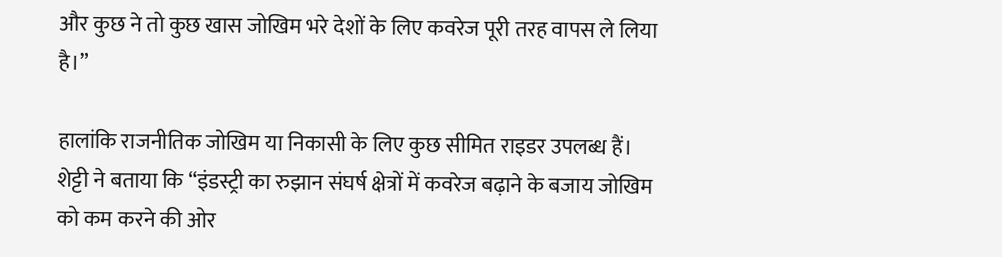और कुछ ने तो कुछ खास जोखिम भरे देशों के लिए कवरेज पूरी तरह वापस ले लिया है।”

हालांकि राजनीतिक जोखिम या निकासी के लिए कुछ सीमित राइडर उपलब्ध हैं। शेट्टी ने बताया कि “इंडस्ट्री का रुझान संघर्ष क्षेत्रों में कवरेज बढ़ाने के बजाय जोखिम को कम करने की ओर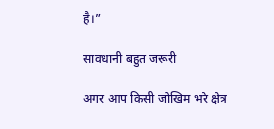है।”

सावधानी बहुत जरूरी

अगर आप किसी जोखिम भरे क्षेत्र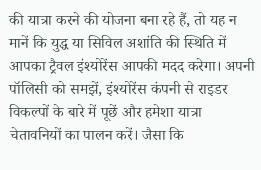की यात्रा करने की योजना बना रहे हैं, तो यह न मानें कि युद्ध या सिविल अशांति की स्थिति में आपका ट्रैवल इंश्योरेंस आपकी मदद करेगा। अपनी पॉलिसी को समझें, इंश्योरेंस कंपनी से राइडर विकल्पों के बारे में पूछें और हमेशा यात्रा चेतावनियों का पालन करें। जैसा कि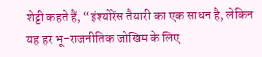शेट्टी कहते हैं, “इंश्योरेंस तैयारी का एक साधन है, लेकिन यह हर भू-राजनीतिक जोखिम के लिए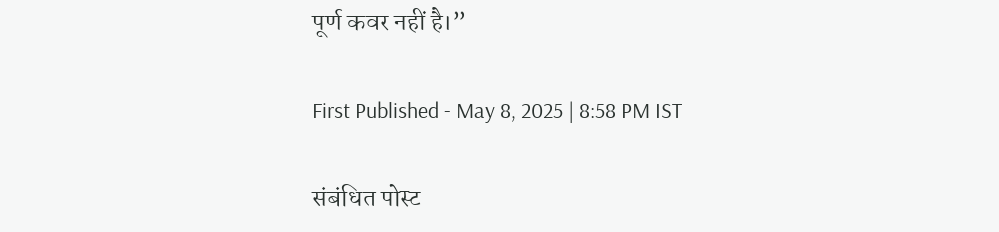पूर्ण कवर नहीं है।”

First Published - May 8, 2025 | 8:58 PM IST

संबंधित पोस्ट